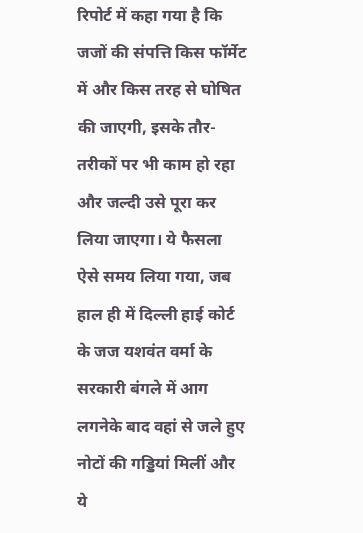रिपोर्ट में कहा गया है कि जजों की संपत्ति किस फॉर्मेट में और किस तरह से घोषित की जाएगी, इसके तौर-तरीकों पर भी काम हो रहा और जल्दी उसे पूरा कर लिया जाएगा। ये फैसला ऐसे समय लिया गया, जब हाल ही में दिल्ली हाई कोर्ट के जज यशवंत वर्मा के सरकारी बंगले में आग लगनेके बाद वहां से जले हुए नोटों की गड्डियां मिलीं और ये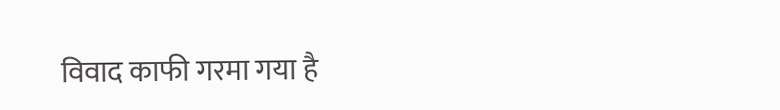विवाद काफी गरमा गया है